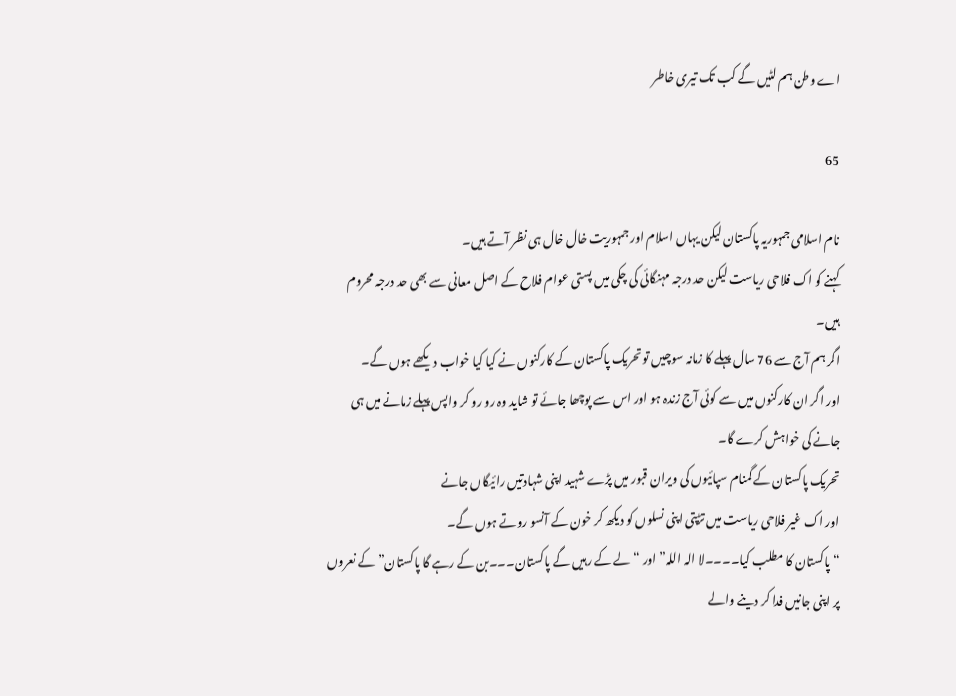اے وطن ہم لٹیں گے کب تک تیری خاطر

65

نام اسلامی جمہوریہ پاکستان لیکن یہاں اسلام اور جمہوریت خال خال ہی نظر آتے ہیں۔
کہنے کو اک فلاحی ریاست لیکن حد درجہ مہنگائی کی چکی میں پستی عوام فلاح کے اصل معانی سے بھی حد درجہ محروم ہیں۔
اگر ہم آج سے 76 سال پہلے کا زمانہ سوچیں تو تحریک پاکستان کے کارکنوں نے کیا کیا خواب دیکھے ہوں گے۔
اور اگر ان کارکنوں میں سے کوئی آج زندہ ہو اور اس سے پوچھا جائے تو شاید وہ رو رو کر واپس پہلے زمانے میں ہی جانے کی خواہش کرے گا۔
تحریک پاکستان کے گمنام سپائیوں کی ویران قبور میں پڑے شہید اپنی شہادتیں رائیگاں جانے
اور اک غیر فلاحی ریاست میں تڑپتی اپنی نسلوں کو دیکھ کر خون کے آنسو روتے ہوں گے۔
“پاکستان کا مطلب کیا۔۔۔۔لا الہ اللہ” اور “لے کے رہیں گے پاکستان۔۔۔بن کے رہے گا پاکستان” کے نعروں پر اپنی جانیں فدا کر دینے والے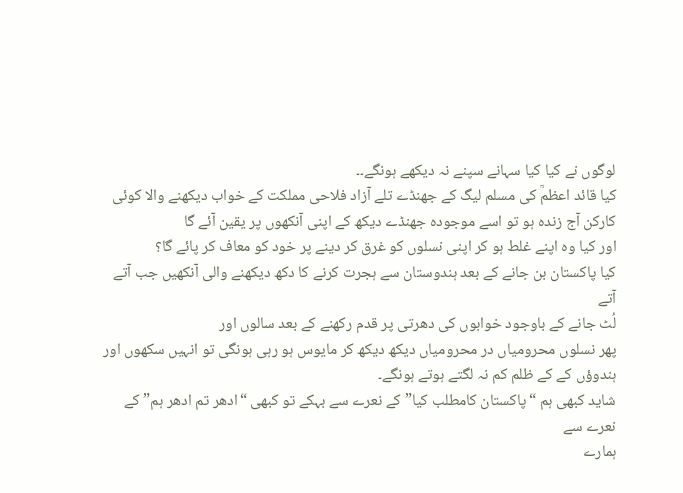لوگوں نے کیا کیا سہانے سپنے نہ دیکھے ہونگے۔۔
کیا قائد اعظمؒ کی مسلم لیگ کے جھنڈے تلے آزاد فلاحی مملکت کے خواب دیکھنے والا کوئی کارکن آج زندہ ہو تو اسے موجودہ جھنڈے دیکھ کے اپنی آنکھوں پر یقین آئے گا
اور کیا وہ اپنے غلط ہو کر اپنی نسلوں کو غرق کر دینے پر خود کو معاف کر پائے گا؟
کیا پاکستان بن جانے کے بعد ہندوستان سے ہجرت کرنے کا دکھ دیکھنے والی آنکھیں جب آتے آتے
لُٹ جانے کے باوجود خوابوں کی دھرتی پر قدم رکھنے کے بعد سالوں اور
پھر نسلوں محرومیاں در محرومیاں دیکھ دیکھ کر مایوس ہو رہی ہونگی تو انہیں سکھوں اور ہندوؤں کے کے ظلم کم نہ لگتے ہوتے ہونگے۔
شاید کبھی ہم “پاکستان کامطلب کیا” کے نعرے سے بہکے تو کبھی “ادھر تم ادھر ہم” کے نعرے سے
ہمارے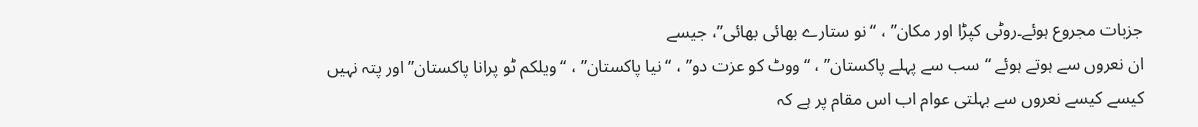جزبات مجروع ہوئے۔روٹی کپڑا اور مکان” ، “نو ستارے بھائی بھائی”، جیسے
ان نعروں سے ہوتے ہوئے “سب سے پہلے پاکستان” ، “ووٹ کو عزت دو” ، “نیا پاکستان” ، “ویلکم ٹو پرانا پاکستان” اور پتہ نہیں
کیسے کیسے نعروں سے بہلتی عوام اب اس مقام پر ہے کہ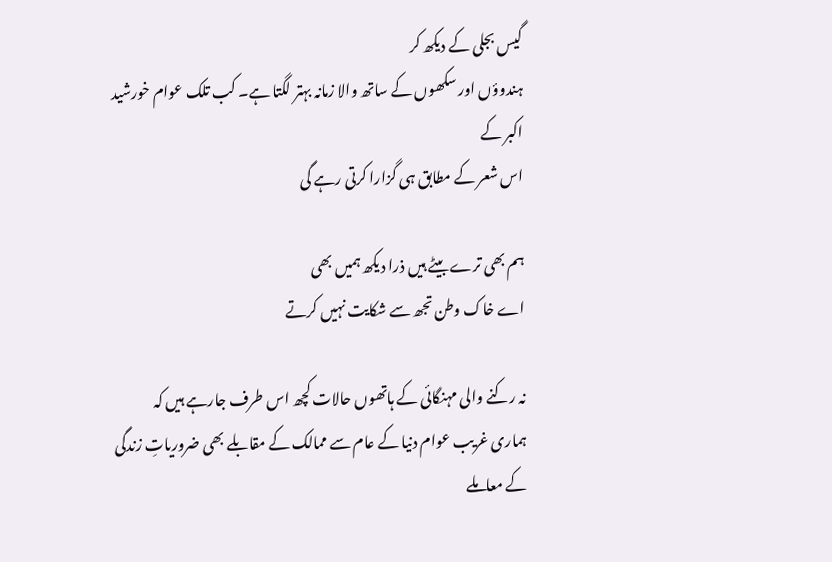گیس بجلی کے دیکھ کر
ہندوؤں اور سکھوں کے ساتھ والا زمانہ بہتر لگتا ہے۔ کب تلک عوام خورشید اکبر کے
اس شعر کے مطابق ہی گزارا کرتی رہے گی

ہم بھی ترے بیٹے ہیں ذرا دیکھ ہمیں بھی
اے خاک وطن تجھ سے شکایت نہیں کرتے

نہ رکنے والی مہنگائی کے ہاتھوں حالات کچھ اس طرف جارہے ہیں کہ
ہماری غریب عوام دنیا کے عام سے ممالک کے مقابلے بھی ضروریاتِ زندگی کے معاملے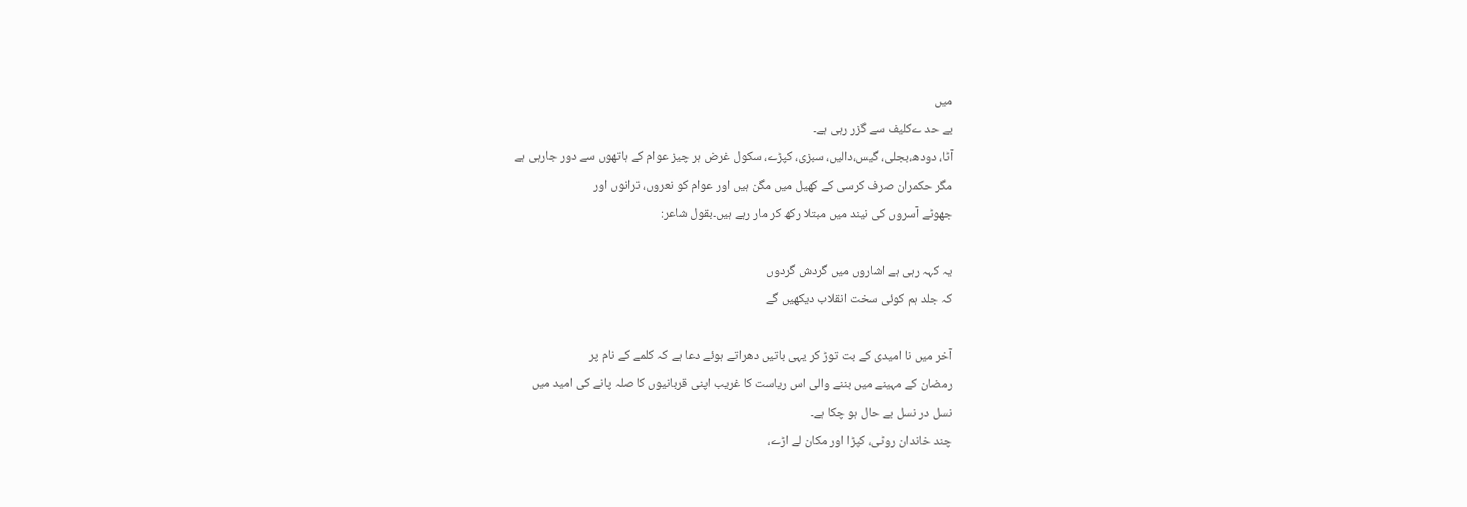میں
بے حد ےکلیف سے گزر رہی ہے۔
آٹا، دودھ،بجلی، گیس،دالیں، سبزی، کپڑے، سکول غرض ہر چیز عوام کے ہاتھوں سے دور جارہی ہے
مگر حکمران صرف کرسی کے کھیل میں مگن ہیں اور عوام کو نعروں، ترانوں اور
جھوٹے آسروں کی نیند میں مبتلا رکھ کر مار رہے ہیں۔بقول شاعر:

یہ کہہ رہی ہے اشاروں میں گردش گردوں
کہ جلد ہم کوئی سخت انقلاب دیکھیں گے

آخر میں نا امیدی کے بت توڑ کر یہی باتیں دھراتے ہوئے دعا ہے کہ کلمے کے نام پر
رمضان کے مہینے میں بننے والی اس ریاست کا غریب اپنی قربانیوں کا صلہ پانے کی امید میں
نسل در نسل بے حال ہو چکا ہے۔
چند خاندان روٹی، کپڑا اور مکان لے اڑے،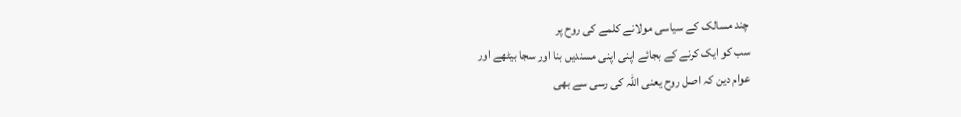چند مسالک کے سیاسی مولانے کلمے کی روح پر
سب کو ایک کرنے کے بجائے اپنی اپنی مسندیں بنا اور سجا بیٹھے اور
عوام دین کہ اصل روح یعنی اللہ کی رسی سے بھی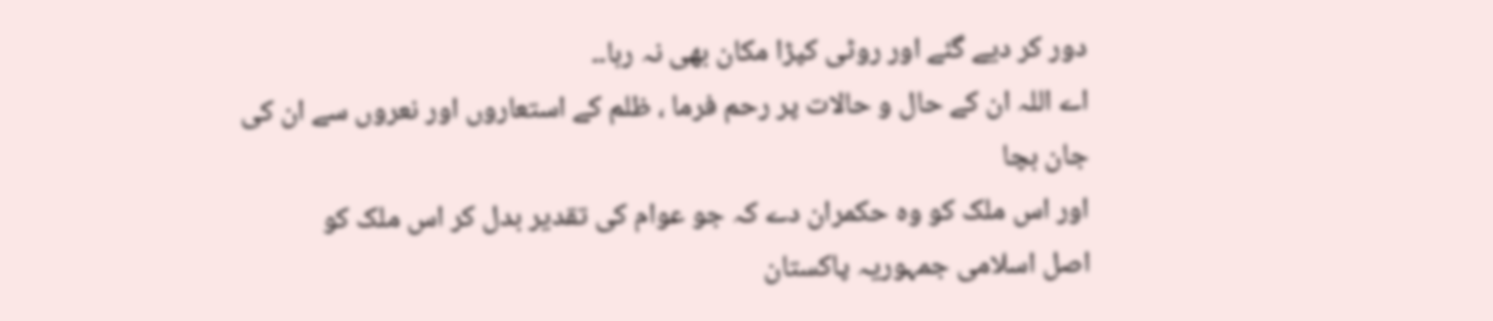دور کر دیے گئے اور روٹی کپڑا مکان بھی نہ رہا۔۔
اے اللہ ان کے حال و حالات پر رحم فرما ، ظلم کے استعاروں اور نعروں سے ان کی جان بچا
اور اس ملک کو وہ حکمران دے کہ جو عوام کی تقدیر بدل کر اس ملک کو
اصل اسلامی جمہوریہ پاکستان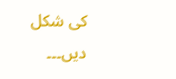کی شکل دیں۔۔۔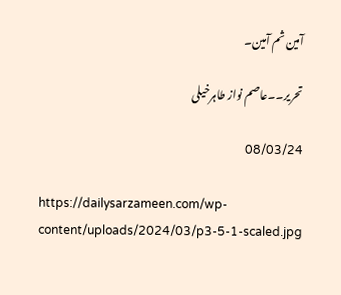آمین ثم آمین۔

تحریر۔۔عاصم نواز طاہرخیلی

08/03/24

https://dailysarzameen.com/wp-content/uploads/2024/03/p3-5-1-scaled.jpg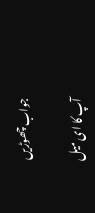جواب چھوڑیں

آپ کا ای میل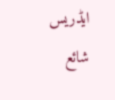ایڈریس شائع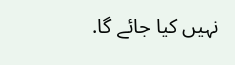نہیں کیا جائے گا.